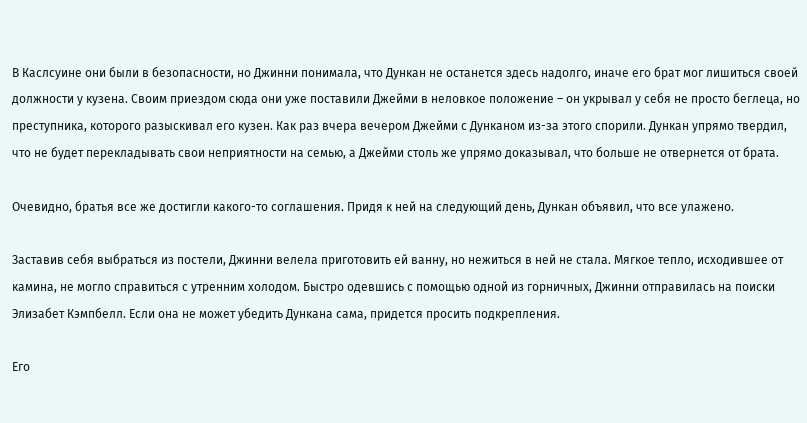В Каслсуине они были в безопасности, но Джинни понимала, что Дункан не останется здесь надолго, иначе его брат мог лишиться своей должности у кузена. Своим приездом сюда они уже поставили Джейми в неловкое положение – он укрывал у себя не просто беглеца, но преступника, которого разыскивал его кузен. Как раз вчера вечером Джейми с Дунканом из-за этого спорили. Дункан упрямо твердил, что не будет перекладывать свои неприятности на семью, а Джейми столь же упрямо доказывал, что больше не отвернется от брата.

Очевидно, братья все же достигли какого-то соглашения. Придя к ней на следующий день, Дункан объявил, что все улажено.

Заставив себя выбраться из постели, Джинни велела приготовить ей ванну, но нежиться в ней не стала. Мягкое тепло, исходившее от камина, не могло справиться с утренним холодом. Быстро одевшись с помощью одной из горничных, Джинни отправилась на поиски Элизабет Кэмпбелл. Если она не может убедить Дункана сама, придется просить подкрепления.

Его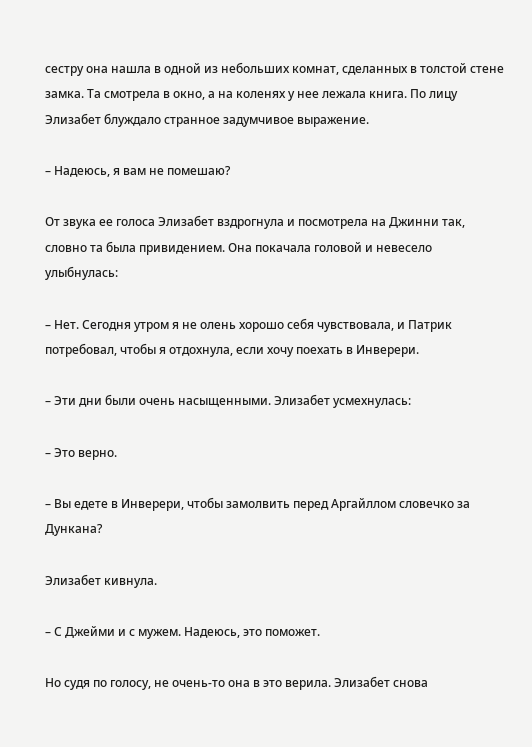сестру она нашла в одной из небольших комнат, сделанных в толстой стене замка. Та смотрела в окно, а на коленях у нее лежала книга. По лицу Элизабет блуждало странное задумчивое выражение.

– Надеюсь, я вам не помешаю?

От звука ее голоса Элизабет вздрогнула и посмотрела на Джинни так, словно та была привидением. Она покачала головой и невесело улыбнулась:

– Нет. Сегодня утром я не олень хорошо себя чувствовала, и Патрик потребовал, чтобы я отдохнула, если хочу поехать в Инверери.

– Эти дни были очень насыщенными. Элизабет усмехнулась:

– Это верно.

– Вы едете в Инверери, чтобы замолвить перед Аргайллом словечко за Дункана?

Элизабет кивнула.

– С Джейми и с мужем. Надеюсь, это поможет.

Но судя по голосу, не очень-то она в это верила. Элизабет снова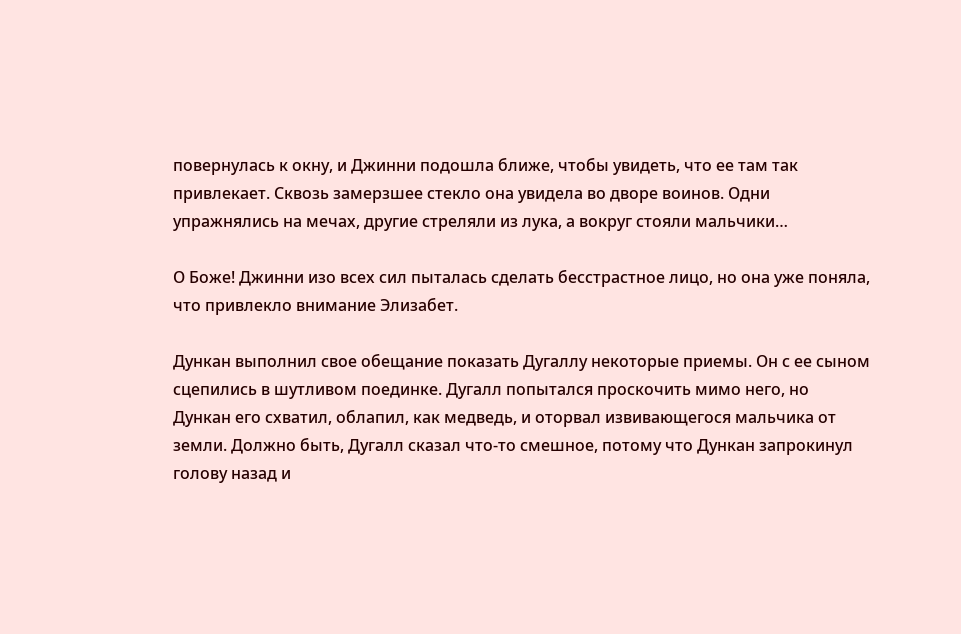повернулась к окну, и Джинни подошла ближе, чтобы увидеть, что ее там так привлекает. Сквозь замерзшее стекло она увидела во дворе воинов. Одни упражнялись на мечах, другие стреляли из лука, а вокруг стояли мальчики…

О Боже! Джинни изо всех сил пыталась сделать бесстрастное лицо, но она уже поняла, что привлекло внимание Элизабет.

Дункан выполнил свое обещание показать Дугаллу некоторые приемы. Он с ее сыном сцепились в шутливом поединке. Дугалл попытался проскочить мимо него, но Дункан его схватил, облапил, как медведь, и оторвал извивающегося мальчика от земли. Должно быть, Дугалл сказал что-то смешное, потому что Дункан запрокинул голову назад и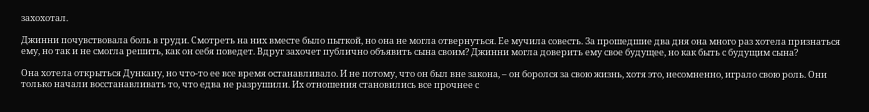захохотал.

Джинни почувствовала боль в груди. Смотреть на них вместе было пыткой, но она не могла отвернуться. Ее мучила совесть. За прошедшие два дня она много раз хотела признаться ему, но так и не смогла решить, как он себя поведет. Вдруг захочет публично объявить сына своим? Джинни могла доверить ему свое будущее, но как быть с будущим сына?

Она хотела открыться Дункану, но что-то ее все время останавливало. И не потому, что он был вне закона, – он боролся за свою жизнь, хотя это, несомненно, играло свою роль. Они только начали восстанавливать то, что едва не разрушили. Их отношения становились все прочнее с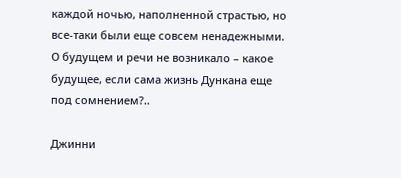каждой ночью, наполненной страстью, но все-таки были еще совсем ненадежными. О будущем и речи не возникало – какое будущее, если сама жизнь Дункана еще под сомнением?..

Джинни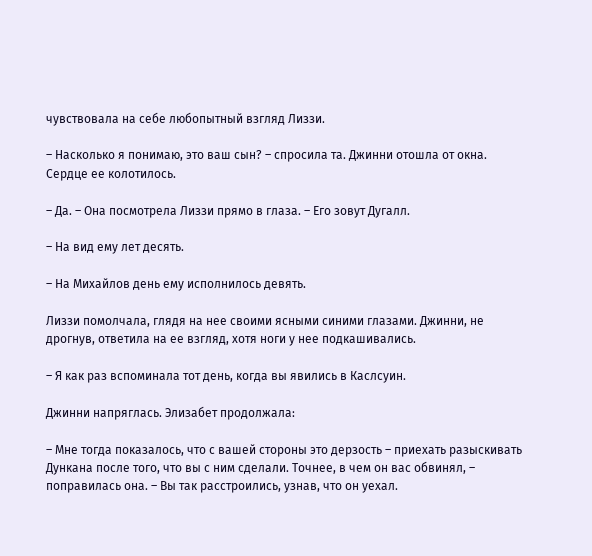чувствовала на себе любопытный взгляд Лиззи.

– Насколько я понимаю, это ваш сын? – спросила та. Джинни отошла от окна. Сердце ее колотилось.

– Да. – Она посмотрела Лиззи прямо в глаза. – Его зовут Дугалл.

– На вид ему лет десять.

– На Михайлов день ему исполнилось девять.

Лиззи помолчала, глядя на нее своими ясными синими глазами. Джинни, не дрогнув, ответила на ее взгляд, хотя ноги у нее подкашивались.

– Я как раз вспоминала тот день, когда вы явились в Каслсуин.

Джинни напряглась. Элизабет продолжала:

– Мне тогда показалось, что с вашей стороны это дерзость – приехать разыскивать Дункана после того, что вы с ним сделали. Точнее, в чем он вас обвинял, – поправилась она. – Вы так расстроились, узнав, что он уехал.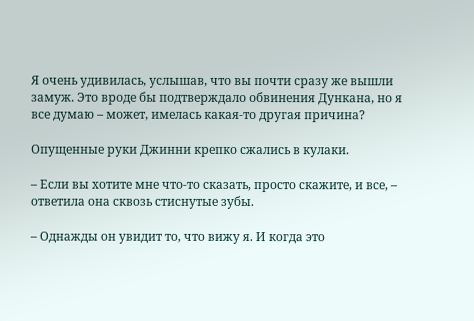Я очень удивилась, услышав, что вы почти сразу же вышли замуж. Это вроде бы подтверждало обвинения Дункана, но я все думаю – может, имелась какая-то другая причина?

Опущенные руки Джинни крепко сжались в кулаки.

– Если вы хотите мне что-то сказать, просто скажите, и все, – ответила она сквозь стиснутые зубы.

– Однажды он увидит то, что вижу я. И когда это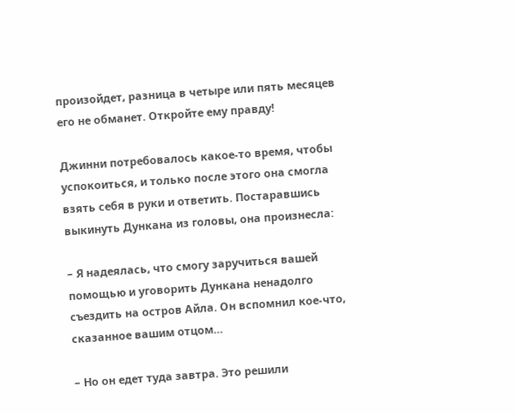произойдет, разница в четыре или пять месяцев его не обманет. Откройте ему правду!

Джинни потребовалось какое-то время, чтобы успокоиться, и только после этого она смогла взять себя в руки и ответить. Постаравшись выкинуть Дункана из головы, она произнесла:

– Я надеялась, что смогу заручиться вашей помощью и уговорить Дункана ненадолго съездить на остров Айла. Он вспомнил кое-что, сказанное вашим отцом…

– Но он едет туда завтра. Это решили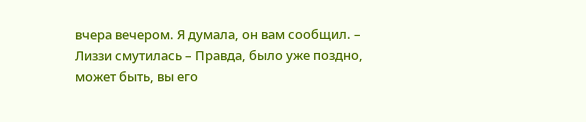вчера вечером. Я думала, он вам сообщил. – Лиззи смутилась – Правда, было уже поздно, может быть, вы его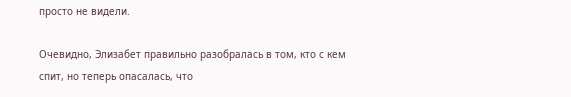просто не видели.

Очевидно, Элизабет правильно разобралась в том, кто с кем спит, но теперь опасалась, что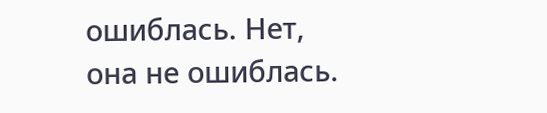ошиблась. Нет, она не ошиблась.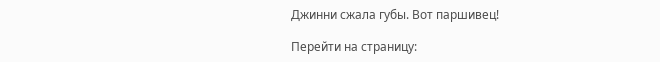Джинни сжала губы. Вот паршивец!

Перейти на страницу: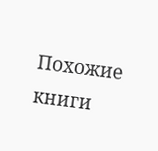Похожие книги